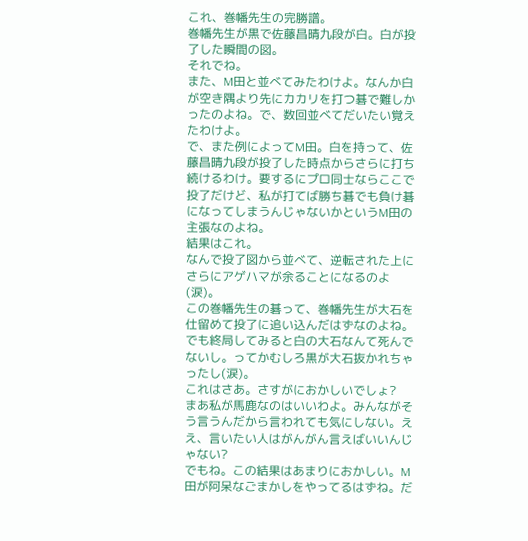これ、巻幡先生の完勝譜。
巻幡先生が黒で佐藤昌晴九段が白。白が投了した瞬間の図。
それでね。
また、M田と並べてみたわけよ。なんか白が空き隅より先にカカリを打つ碁で難しかったのよね。で、数回並べてだいたい覚えたわけよ。
で、また例によってM田。白を持って、佐藤昌晴九段が投了した時点からさらに打ち続けるわけ。要するにプロ同士ならここで投了だけど、私が打てば勝ち碁でも負け碁になってしまうんじゃないかというM田の主張なのよね。
結果はこれ。
なんで投了図から並べて、逆転された上にさらにアゲハマが余ることになるのよ(涙)。
この巻幡先生の碁って、巻幡先生が大石を仕留めて投了に追い込んだはずなのよね。でも終局してみると白の大石なんて死んでないし。ってかむしろ黒が大石抜かれちゃったし(涙)。
これはさあ。さすがにおかしいでしょ?
まあ私が馬鹿なのはいいわよ。みんながそう言うんだから言われても気にしない。ええ、言いたい人はがんがん言えばいいんじゃない?
でもね。この結果はあまりにおかしい。M田が阿呆なごまかしをやってるはずね。だ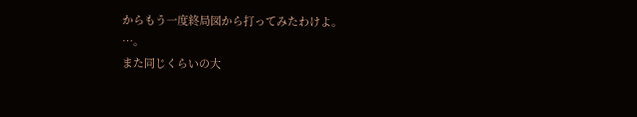からもう一度終局図から打ってみたわけよ。
…。
また同じくらいの大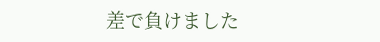差で負けました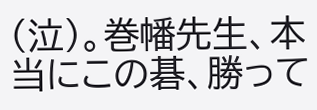(泣)。巻幡先生、本当にこの碁、勝って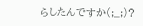らしたんですか(;_;)?